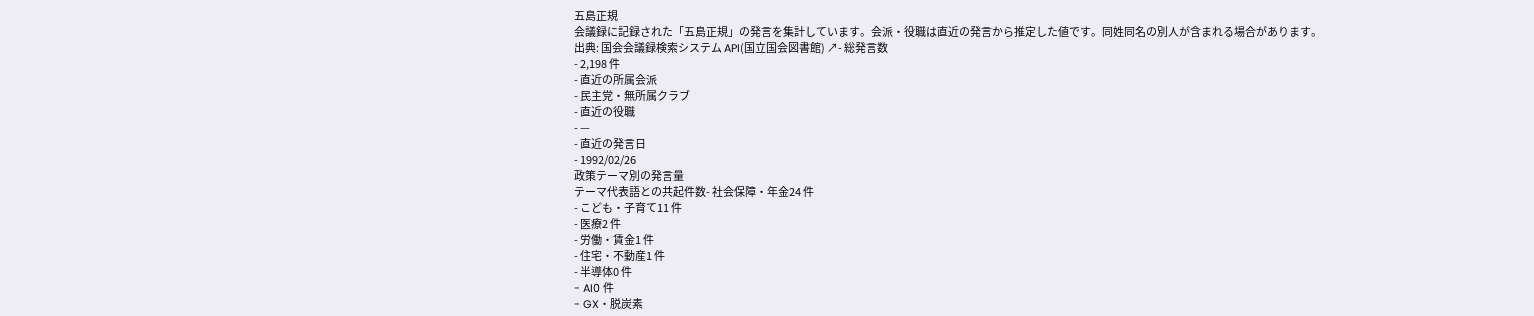五島正規
会議録に記録された「五島正規」の発言を集計しています。会派・役職は直近の発言から推定した値です。同姓同名の別人が含まれる場合があります。
出典: 国会会議録検索システム API(国立国会図書館) ↗- 総発言数
- 2,198 件
- 直近の所属会派
- 民主党・無所属クラブ
- 直近の役職
- —
- 直近の発言日
- 1992/02/26
政策テーマ別の発言量
テーマ代表語との共起件数- 社会保障・年金24 件
- こども・子育て11 件
- 医療2 件
- 労働・賃金1 件
- 住宅・不動産1 件
- 半導体0 件
- AI0 件
- GX・脱炭素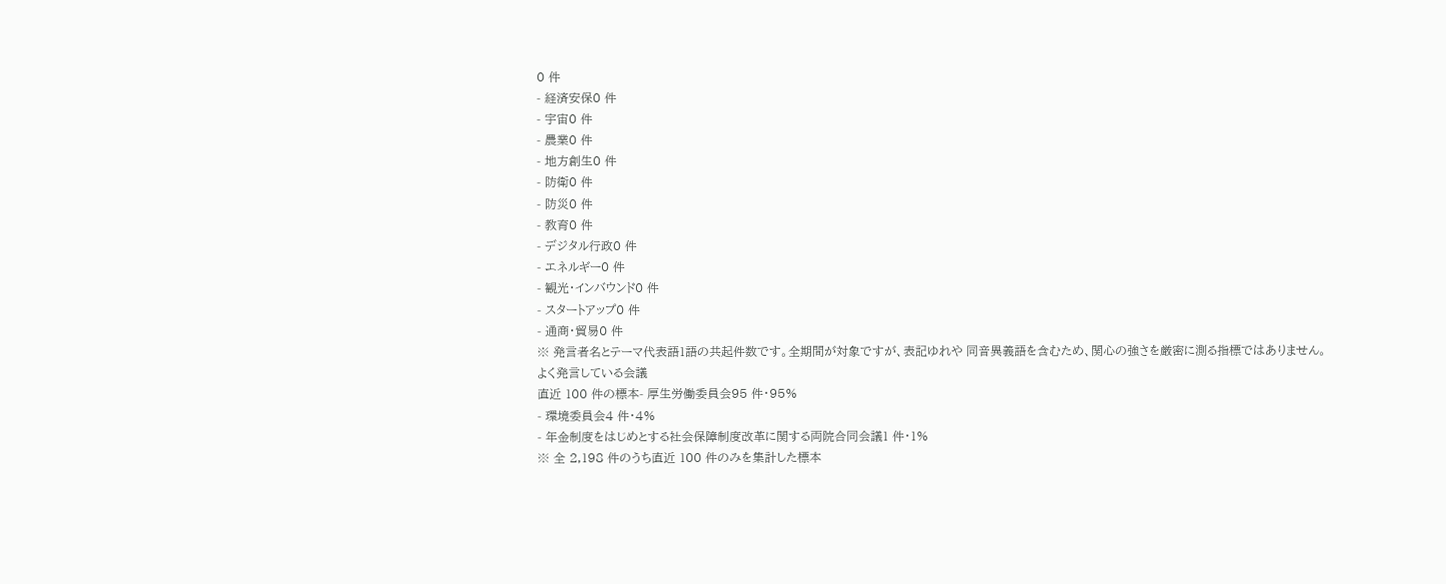0 件
- 経済安保0 件
- 宇宙0 件
- 農業0 件
- 地方創生0 件
- 防衛0 件
- 防災0 件
- 教育0 件
- デジタル行政0 件
- エネルギー0 件
- 観光・インバウンド0 件
- スタートアップ0 件
- 通商・貿易0 件
※ 発言者名とテーマ代表語1語の共起件数です。全期間が対象ですが、表記ゆれや 同音異義語を含むため、関心の強さを厳密に測る指標ではありません。
よく発言している会議
直近 100 件の標本- 厚生労働委員会95 件・95%
- 環境委員会4 件・4%
- 年金制度をはじめとする社会保障制度改革に関する両院合同会議1 件・1%
※ 全 2,198 件のうち直近 100 件のみを集計した標本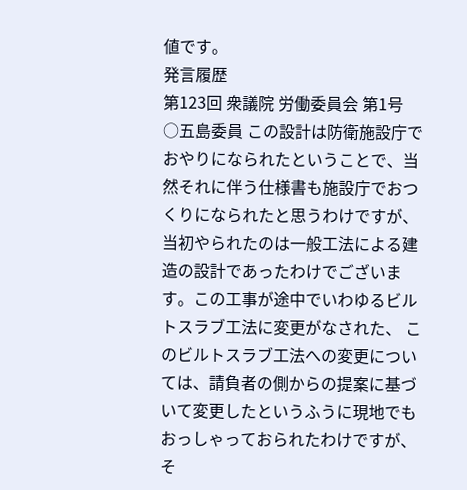値です。
発言履歴
第123回 衆議院 労働委員会 第1号
○五島委員 この設計は防衛施設庁でおやりになられたということで、当然それに伴う仕様書も施設庁でおつくりになられたと思うわけですが、当初やられたのは一般工法による建造の設計であったわけでございます。この工事が途中でいわゆるビルトスラブ工法に変更がなされた、 このビルトスラブ工法への変更については、請負者の側からの提案に基づいて変更したというふうに現地でもおっしゃっておられたわけですが、そ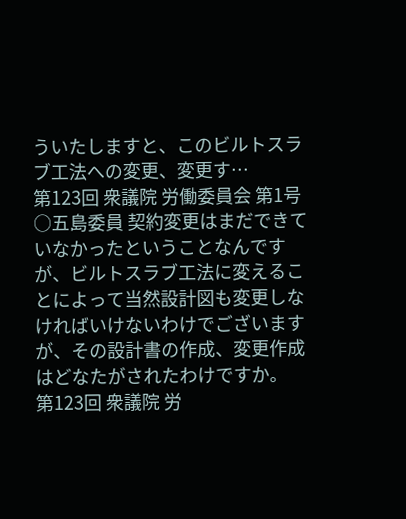ういたしますと、このビルトスラブ工法への変更、変更す…
第123回 衆議院 労働委員会 第1号
○五島委員 契約変更はまだできていなかったということなんですが、ビルトスラブ工法に変えることによって当然設計図も変更しなければいけないわけでございますが、その設計書の作成、変更作成はどなたがされたわけですか。
第123回 衆議院 労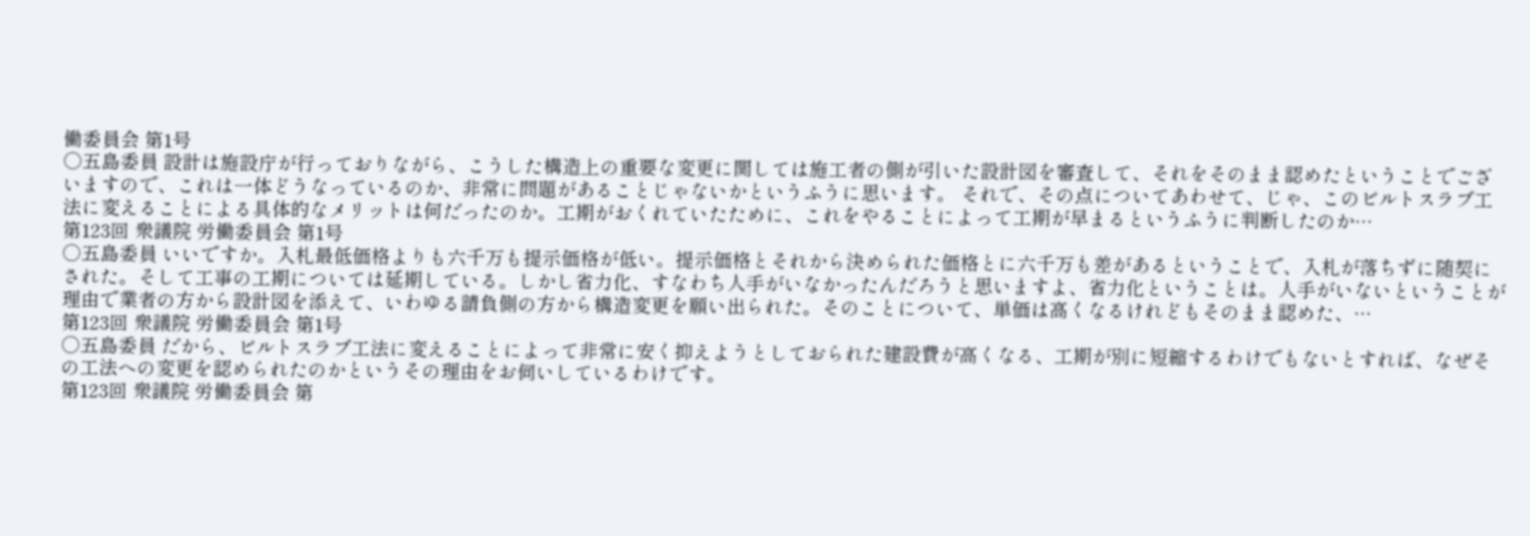働委員会 第1号
○五島委員 設計は施設庁が行っておりながら、こうした構造上の重要な変更に関しては施工者の側が引いた設計図を審査して、それをそのまま認めたということでございますので、これは一体どうなっているのか、非常に問題があることじゃないかというふうに思います。 それで、その点についてあわせて、じゃ、このビルトスラブ工法に変えることによる具体的なメリットは何だったのか。工期がおくれていたために、これをやることによって工期が早まるというふうに判断したのか…
第123回 衆議院 労働委員会 第1号
○五島委員 いいですか。入札最低価格よりも六千万も提示価格が低い。提示価格とそれから決められた価格とに六千万も差があるということで、入札が落ちずに随契にされた。そして工事の工期については延期している。しかし省力化、すなわち人手がいなかったんだろうと思いますよ、省力化ということは。人手がいないということが理由で業者の方から設計図を添えて、いわゆる請負側の方から構造変更を願い出られた。そのことについて、単価は高くなるけれどもそのまま認めた、…
第123回 衆議院 労働委員会 第1号
○五島委員 だから、ビルトスラブ工法に変えることによって非常に安く抑えようとしておられた建設費が高くなる、工期が別に短縮するわけでもないとすれば、なぜその工法への変更を認められたのかというその理由をお伺いしているわけです。
第123回 衆議院 労働委員会 第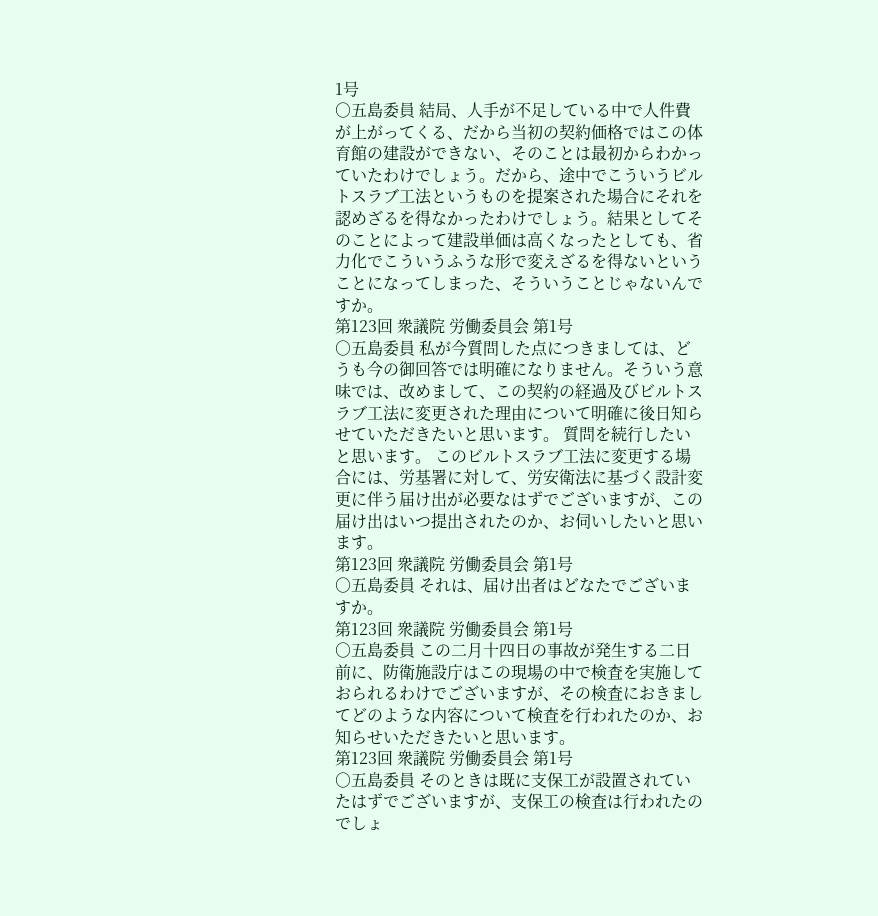1号
○五島委員 結局、人手が不足している中で人件費が上がってくる、だから当初の契約価格ではこの体育館の建設ができない、そのことは最初からわかっていたわけでしょう。だから、途中でこういうビルトスラブ工法というものを提案された場合にそれを認めざるを得なかったわけでしょう。結果としてそのことによって建設単価は高くなったとしても、省力化でこういうふうな形で変えざるを得ないということになってしまった、そういうことじゃないんですか。
第123回 衆議院 労働委員会 第1号
○五島委員 私が今質問した点につきましては、どうも今の御回答では明確になりません。そういう意味では、改めまして、この契約の経過及びビルトスラブ工法に変更された理由について明確に後日知らせていただきたいと思います。 質問を続行したいと思います。 このビルトスラブ工法に変更する場合には、労基署に対して、労安衛法に基づく設計変更に伴う届け出が必要なはずでございますが、この届け出はいつ提出されたのか、お伺いしたいと思います。
第123回 衆議院 労働委員会 第1号
○五島委員 それは、届け出者はどなたでございますか。
第123回 衆議院 労働委員会 第1号
○五島委員 この二月十四日の事故が発生する二日前に、防衛施設庁はこの現場の中で検査を実施しておられるわけでございますが、その検査におきましてどのような内容について検査を行われたのか、お知らせいただきたいと思います。
第123回 衆議院 労働委員会 第1号
○五島委員 そのときは既に支保工が設置されていたはずでございますが、支保工の検査は行われたのでしょ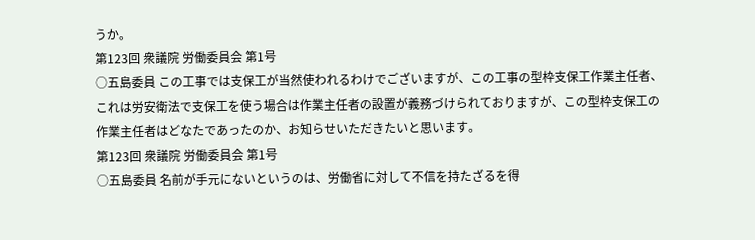うか。
第123回 衆議院 労働委員会 第1号
○五島委員 この工事では支保工が当然使われるわけでございますが、この工事の型枠支保工作業主任者、これは労安衛法で支保工を使う場合は作業主任者の設置が義務づけられておりますが、この型枠支保工の作業主任者はどなたであったのか、お知らせいただきたいと思います。
第123回 衆議院 労働委員会 第1号
○五島委員 名前が手元にないというのは、労働省に対して不信を持たざるを得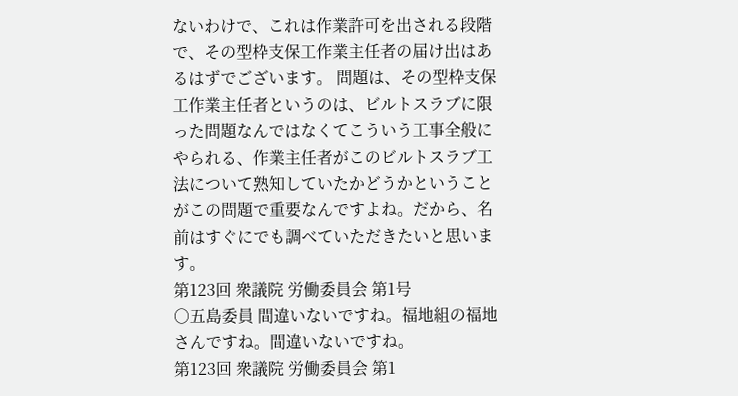ないわけで、これは作業許可を出される段階で、その型枠支保工作業主任者の届け出はあるはずでございます。 問題は、その型枠支保工作業主任者というのは、ビルトスラブに限った問題なんではなくてこういう工事全般にやられる、作業主任者がこのビルトスラブ工法について熟知していたかどうかということがこの問題で重要なんですよね。だから、名前はすぐにでも調べていただきたいと思います。
第123回 衆議院 労働委員会 第1号
○五島委員 間違いないですね。福地組の福地さんですね。間違いないですね。
第123回 衆議院 労働委員会 第1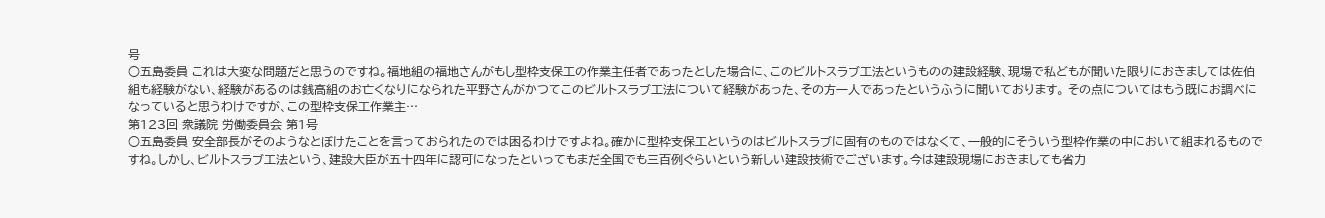号
○五島委員 これは大変な問題だと思うのですね。福地組の福地さんがもし型枠支保工の作業主任者であったとした場合に、このビルトスラブ工法というものの建設経験、現場で私どもが聞いた限りにおきましては佐伯組も経験がない、経験があるのは銭高組のお亡くなりになられた平野さんがかつてこのビルトスラブ工法について経験があった、その方一人であったというふうに聞いております。 その点についてはもう既にお調べになっていると思うわけですが、この型枠支保工作業主…
第123回 衆議院 労働委員会 第1号
○五島委員 安全部長がそのようなとぼけたことを言っておられたのでは困るわけですよね。確かに型枠支保工というのはビルトスラブに固有のものではなくて、一般的にそういう型枠作業の中において組まれるものですね。しかし、ビルトスラブ工法という、建設大臣が五十四年に認可になったといってもまだ全国でも三百例ぐらいという新しい建設技術でございます。今は建設現場におきましても省力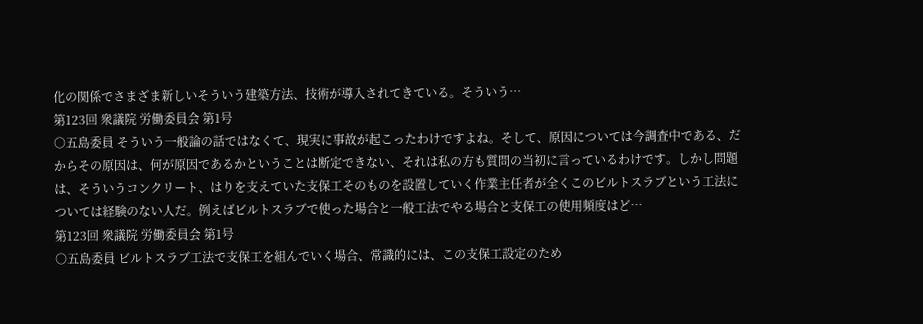化の関係でさまざま新しいそういう建築方法、技術が導入されてきている。そういう…
第123回 衆議院 労働委員会 第1号
○五島委員 そういう一般論の話ではなくて、現実に事故が起こったわけですよね。そして、原因については今調査中である、だからその原因は、何が原因であるかということは断定できない、それは私の方も質問の当初に言っているわけです。しかし問題は、そういうコンクリート、はりを支えていた支保工そのものを設置していく作業主任者が全くこのビルトスラブという工法については経験のない人だ。例えばビルトスラブで使った場合と一般工法でやる場合と支保工の使用頻度はど…
第123回 衆議院 労働委員会 第1号
○五島委員 ビルトスラブ工法で支保工を組んでいく場合、常識的には、この支保工設定のため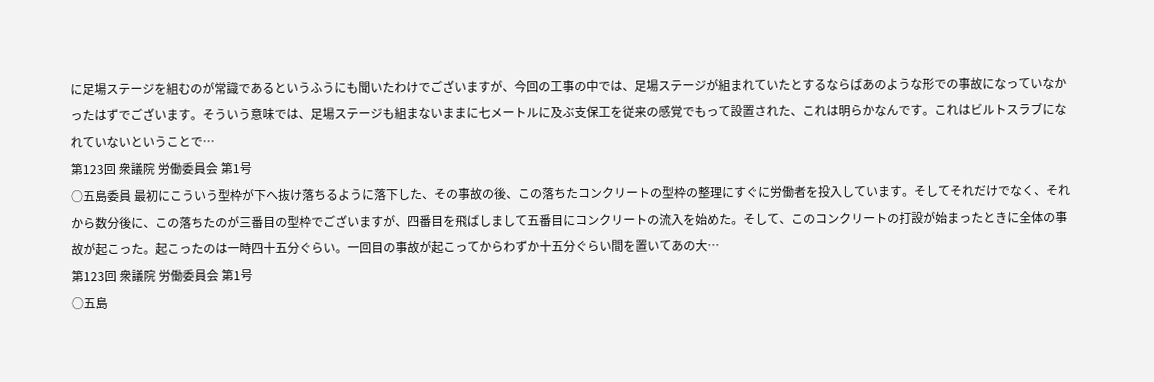に足場ステージを組むのが常識であるというふうにも聞いたわけでございますが、今回の工事の中では、足場ステージが組まれていたとするならばあのような形での事故になっていなかったはずでございます。そういう意味では、足場ステージも組まないままに七メートルに及ぶ支保工を従来の感覚でもって設置された、これは明らかなんです。これはビルトスラブになれていないということで…
第123回 衆議院 労働委員会 第1号
○五島委員 最初にこういう型枠が下へ抜け落ちるように落下した、その事故の後、この落ちたコンクリートの型枠の整理にすぐに労働者を投入しています。そしてそれだけでなく、それから数分後に、この落ちたのが三番目の型枠でございますが、四番目を飛ばしまして五番目にコンクリートの流入を始めた。そして、このコンクリートの打設が始まったときに全体の事故が起こった。起こったのは一時四十五分ぐらい。一回目の事故が起こってからわずか十五分ぐらい間を置いてあの大…
第123回 衆議院 労働委員会 第1号
○五島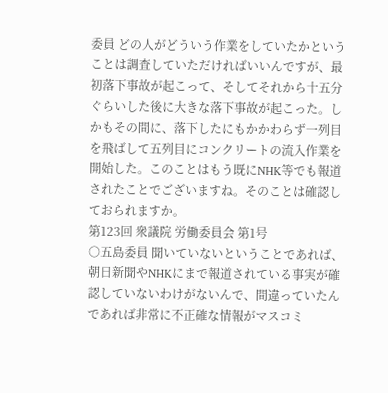委員 どの人がどういう作業をしていたかということは調査していただければいいんですが、最初落下事故が起こって、そしてそれから十五分ぐらいした後に大きな落下事故が起こった。しかもその間に、落下したにもかかわらず一列目を飛ばして五列目にコンクリートの流入作業を開始した。このことはもう既にNHK等でも報道されたことでございますね。そのことは確認しておられますか。
第123回 衆議院 労働委員会 第1号
○五島委員 聞いていないということであれば、朝日新聞やNHKにまで報道されている事実が確認していないわけがないんで、間違っていたんであれば非常に不正確な情報がマスコミ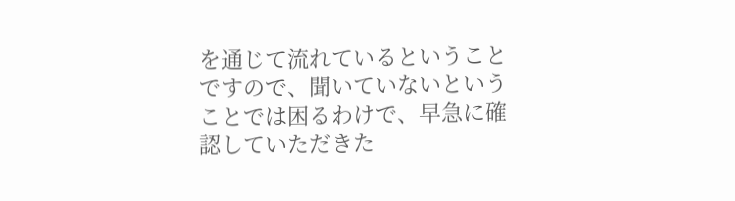を通じて流れているということですので、聞いていないということでは困るわけで、早急に確認していただきた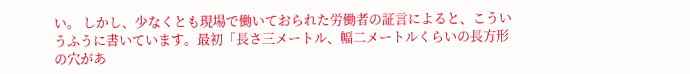い。 しかし、少なくとも現場で働いておられた労働者の証言によると、こういうふうに書いています。最初「長さ三メートル、幅二メートルくらいの長方形の穴があ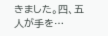きました。四、五人が手を…